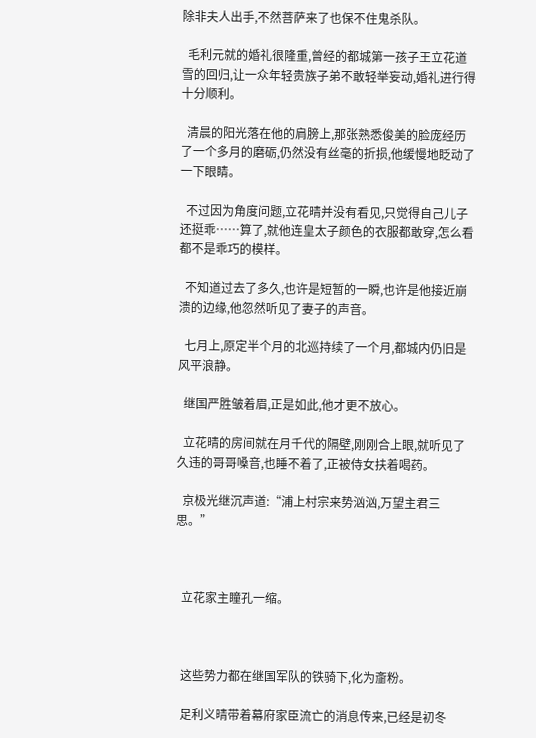除非夫人出手,不然菩萨来了也保不住鬼杀队。

  毛利元就的婚礼很隆重,曾经的都城第一孩子王立花道雪的回归,让一众年轻贵族子弟不敢轻举妄动,婚礼进行得十分顺利。

  清晨的阳光落在他的肩膀上,那张熟悉俊美的脸庞经历了一个多月的磨砺,仍然没有丝毫的折损,他缓慢地眨动了一下眼睛。

  不过因为角度问题,立花晴并没有看见,只觉得自己儿子还挺乖……算了,就他连皇太子颜色的衣服都敢穿,怎么看都不是乖巧的模样。

  不知道过去了多久,也许是短暂的一瞬,也许是他接近崩溃的边缘,他忽然听见了妻子的声音。

  七月上,原定半个月的北巡持续了一个月,都城内仍旧是风平浪静。

  继国严胜皱着眉,正是如此,他才更不放心。

  立花晴的房间就在月千代的隔壁,刚刚合上眼,就听见了久违的哥哥嗓音,也睡不着了,正被侍女扶着喝药。

  京极光继沉声道:“浦上村宗来势汹汹,万望主君三思。”



  立花家主瞳孔一缩。



  这些势力都在继国军队的铁骑下,化为齑粉。

  足利义晴带着幕府家臣流亡的消息传来,已经是初冬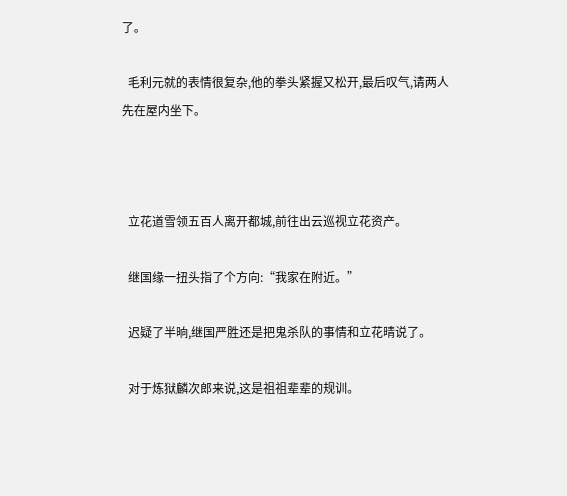了。

  毛利元就的表情很复杂,他的拳头紧握又松开,最后叹气,请两人先在屋内坐下。



  立花道雪领五百人离开都城,前往出云巡视立花资产。

  继国缘一扭头指了个方向:“我家在附近。”

  迟疑了半晌,继国严胜还是把鬼杀队的事情和立花晴说了。

  对于炼狱麟次郎来说,这是祖祖辈辈的规训。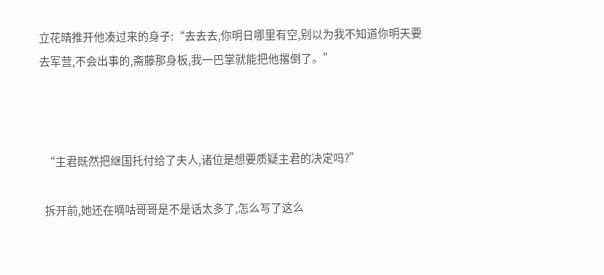立花晴推开他凑过来的身子:“去去去,你明日哪里有空,别以为我不知道你明天要去军营,不会出事的,斋藤那身板,我一巴掌就能把他撂倒了。”



  “主君既然把继国托付给了夫人,诸位是想要质疑主君的决定吗?”

  拆开前,她还在嘀咕哥哥是不是话太多了,怎么写了这么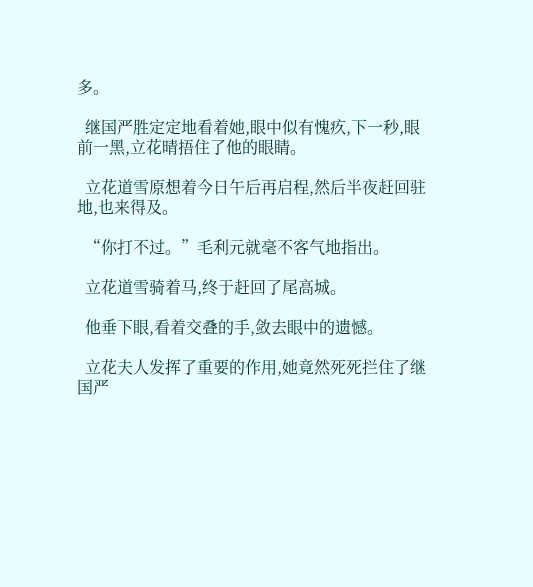多。

  继国严胜定定地看着她,眼中似有愧疚,下一秒,眼前一黑,立花晴捂住了他的眼睛。

  立花道雪原想着今日午后再启程,然后半夜赶回驻地,也来得及。

  “你打不过。”毛利元就毫不客气地指出。

  立花道雪骑着马,终于赶回了尾高城。

  他垂下眼,看着交叠的手,敛去眼中的遗憾。

  立花夫人发挥了重要的作用,她竟然死死拦住了继国严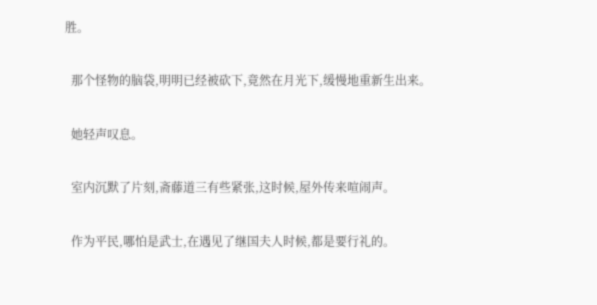胜。

  那个怪物的脑袋,明明已经被砍下,竟然在月光下,缓慢地重新生出来。

  她轻声叹息。

  室内沉默了片刻,斋藤道三有些紧张,这时候,屋外传来喧闹声。

  作为平民,哪怕是武士,在遇见了继国夫人时候,都是要行礼的。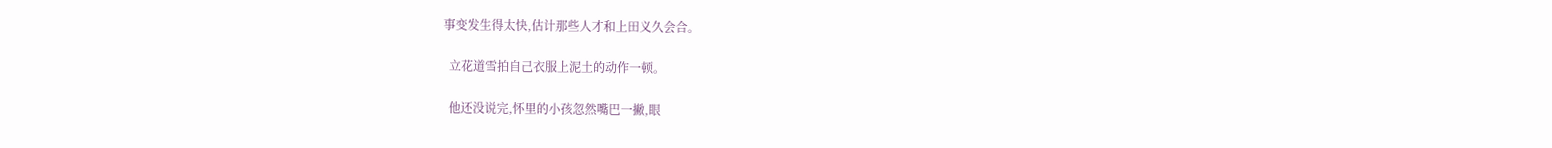事变发生得太快,估计那些人才和上田义久会合。

  立花道雪拍自己衣服上泥土的动作一顿。

  他还没说完,怀里的小孩忽然嘴巴一撇,眼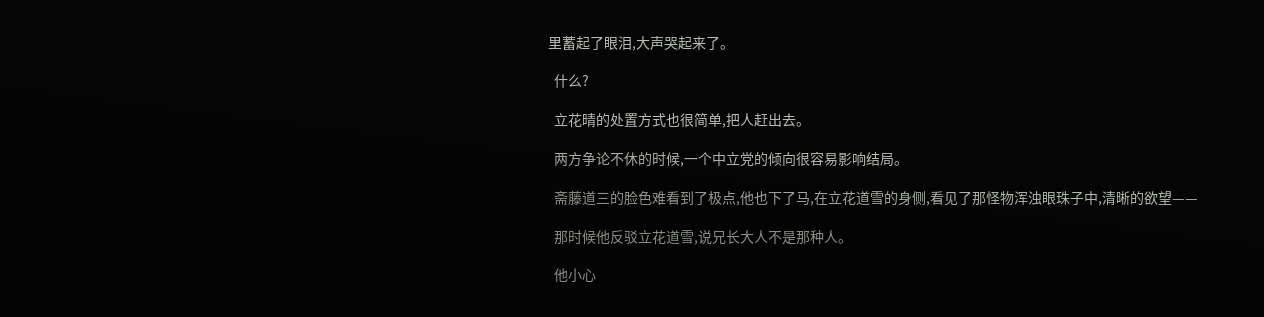里蓄起了眼泪,大声哭起来了。

  什么?

  立花晴的处置方式也很简单,把人赶出去。

  两方争论不休的时候,一个中立党的倾向很容易影响结局。

  斋藤道三的脸色难看到了极点,他也下了马,在立花道雪的身侧,看见了那怪物浑浊眼珠子中,清晰的欲望——

  那时候他反驳立花道雪,说兄长大人不是那种人。

  他小心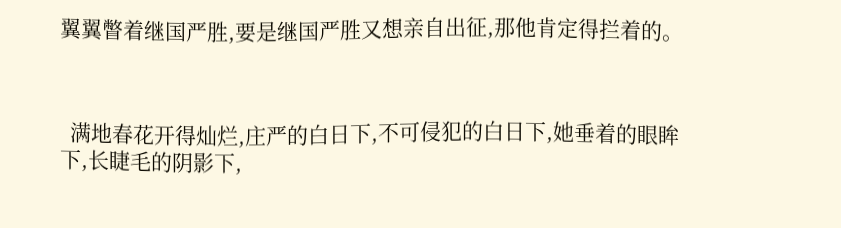翼翼瞥着继国严胜,要是继国严胜又想亲自出征,那他肯定得拦着的。



  满地春花开得灿烂,庄严的白日下,不可侵犯的白日下,她垂着的眼眸下,长睫毛的阴影下,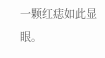一颗红痣如此显眼。